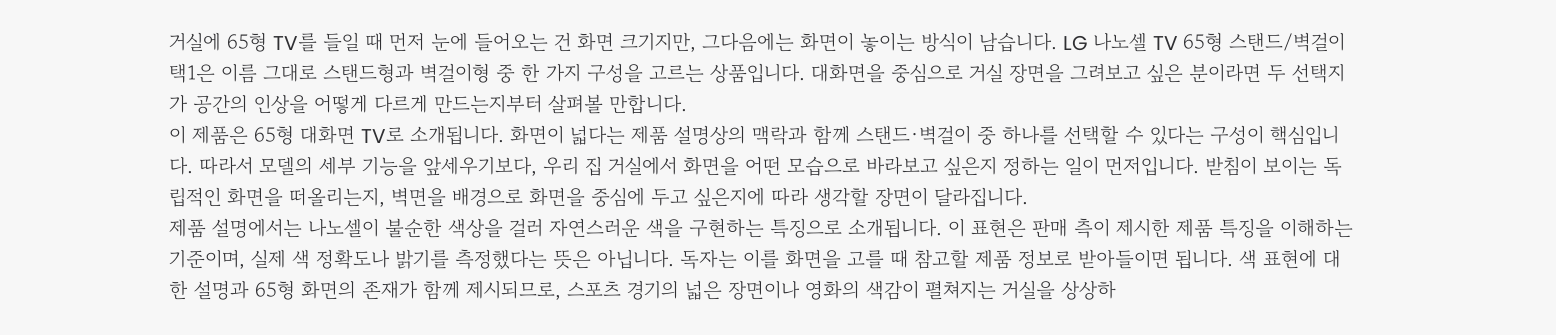거실에 65형 TV를 들일 때 먼저 눈에 들어오는 건 화면 크기지만, 그다음에는 화면이 놓이는 방식이 남습니다. LG 나노셀 TV 65형 스탠드/벽걸이 택1은 이름 그대로 스탠드형과 벽걸이형 중 한 가지 구성을 고르는 상품입니다. 대화면을 중심으로 거실 장면을 그려보고 싶은 분이라면 두 선택지가 공간의 인상을 어떻게 다르게 만드는지부터 살펴볼 만합니다.
이 제품은 65형 대화면 TV로 소개됩니다. 화면이 넓다는 제품 설명상의 맥락과 함께 스탠드·벽걸이 중 하나를 선택할 수 있다는 구성이 핵심입니다. 따라서 모델의 세부 기능을 앞세우기보다, 우리 집 거실에서 화면을 어떤 모습으로 바라보고 싶은지 정하는 일이 먼저입니다. 받침이 보이는 독립적인 화면을 떠올리는지, 벽면을 배경으로 화면을 중심에 두고 싶은지에 따라 생각할 장면이 달라집니다.
제품 설명에서는 나노셀이 불순한 색상을 걸러 자연스러운 색을 구현하는 특징으로 소개됩니다. 이 표현은 판매 측이 제시한 제품 특징을 이해하는 기준이며, 실제 색 정확도나 밝기를 측정했다는 뜻은 아닙니다. 독자는 이를 화면을 고를 때 참고할 제품 정보로 받아들이면 됩니다. 색 표현에 대한 설명과 65형 화면의 존재가 함께 제시되므로, 스포츠 경기의 넓은 장면이나 영화의 색감이 펼쳐지는 거실을 상상하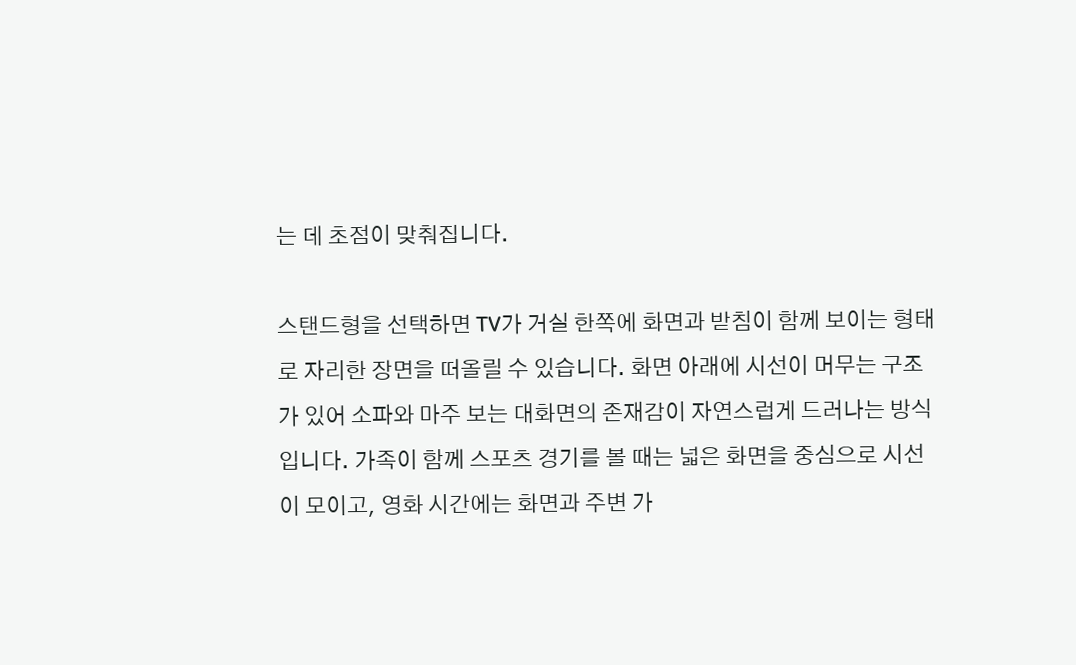는 데 초점이 맞춰집니다.

스탠드형을 선택하면 TV가 거실 한쪽에 화면과 받침이 함께 보이는 형태로 자리한 장면을 떠올릴 수 있습니다. 화면 아래에 시선이 머무는 구조가 있어 소파와 마주 보는 대화면의 존재감이 자연스럽게 드러나는 방식입니다. 가족이 함께 스포츠 경기를 볼 때는 넓은 화면을 중심으로 시선이 모이고, 영화 시간에는 화면과 주변 가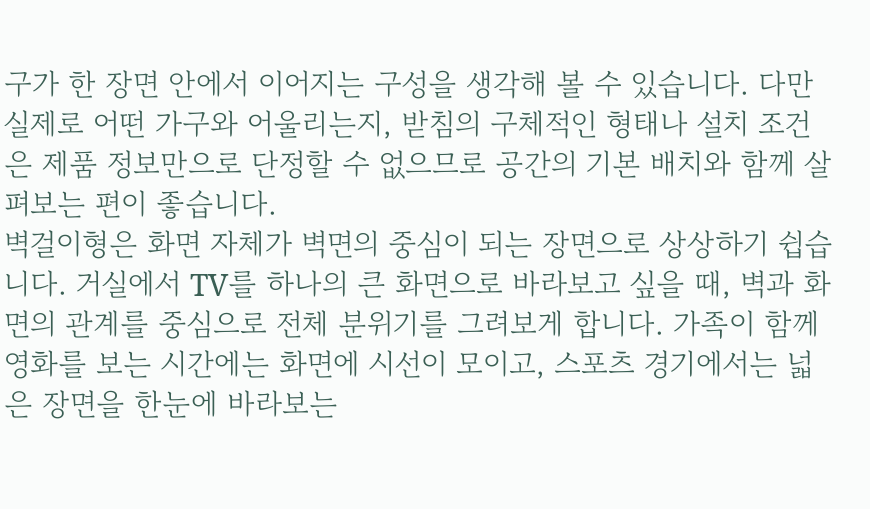구가 한 장면 안에서 이어지는 구성을 생각해 볼 수 있습니다. 다만 실제로 어떤 가구와 어울리는지, 받침의 구체적인 형태나 설치 조건은 제품 정보만으로 단정할 수 없으므로 공간의 기본 배치와 함께 살펴보는 편이 좋습니다.
벽걸이형은 화면 자체가 벽면의 중심이 되는 장면으로 상상하기 쉽습니다. 거실에서 TV를 하나의 큰 화면으로 바라보고 싶을 때, 벽과 화면의 관계를 중심으로 전체 분위기를 그려보게 합니다. 가족이 함께 영화를 보는 시간에는 화면에 시선이 모이고, 스포츠 경기에서는 넓은 장면을 한눈에 바라보는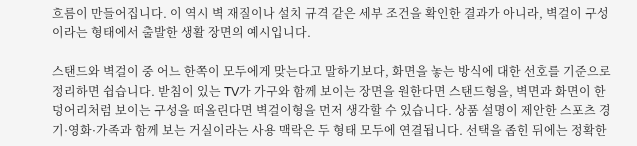흐름이 만들어집니다. 이 역시 벽 재질이나 설치 규격 같은 세부 조건을 확인한 결과가 아니라, 벽걸이 구성이라는 형태에서 출발한 생활 장면의 예시입니다.

스탠드와 벽걸이 중 어느 한쪽이 모두에게 맞는다고 말하기보다, 화면을 놓는 방식에 대한 선호를 기준으로 정리하면 쉽습니다. 받침이 있는 TV가 가구와 함께 보이는 장면을 원한다면 스탠드형을, 벽면과 화면이 한 덩어리처럼 보이는 구성을 떠올린다면 벽걸이형을 먼저 생각할 수 있습니다. 상품 설명이 제안한 스포츠 경기·영화·가족과 함께 보는 거실이라는 사용 맥락은 두 형태 모두에 연결됩니다. 선택을 좁힌 뒤에는 정확한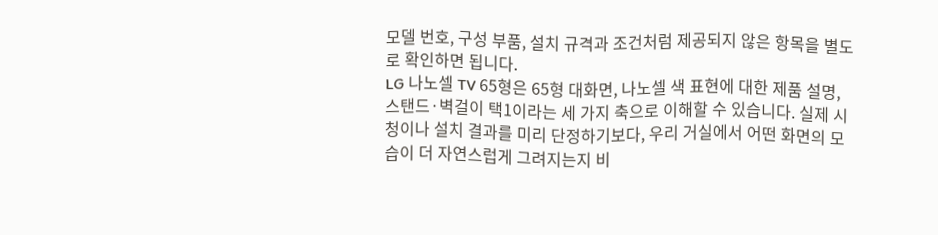모델 번호, 구성 부품, 설치 규격과 조건처럼 제공되지 않은 항목을 별도로 확인하면 됩니다.
LG 나노셀 TV 65형은 65형 대화면, 나노셀 색 표현에 대한 제품 설명, 스탠드·벽걸이 택1이라는 세 가지 축으로 이해할 수 있습니다. 실제 시청이나 설치 결과를 미리 단정하기보다, 우리 거실에서 어떤 화면의 모습이 더 자연스럽게 그려지는지 비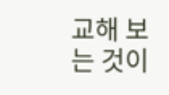교해 보는 것이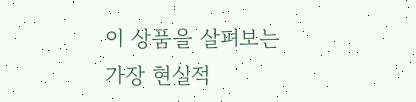이 상품을 살펴보는 가장 현실적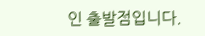인 출발점입니다.